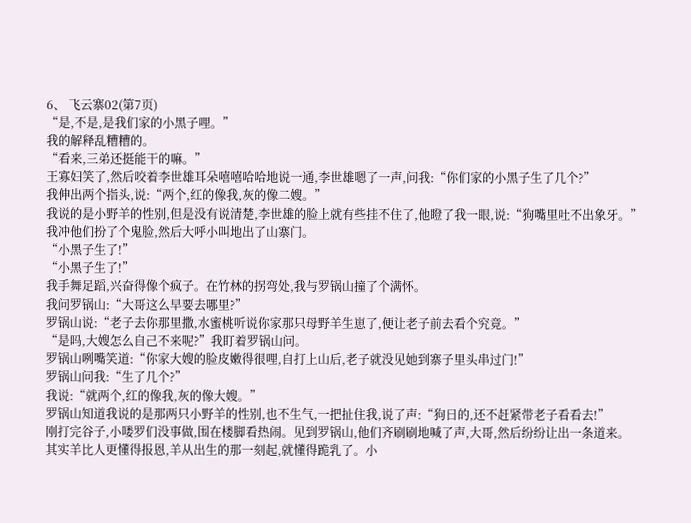6、 飞云寨02(第7页)
“是,不是,是我们家的小黑子哩。”
我的解释乱糟糟的。
“看来,三弟还挺能干的嘛。”
王寡妇笑了,然后咬着李世雄耳朵嘻嘻哈哈地说一通,李世雄嗯了一声,问我:“你们家的小黑子生了几个?”
我伸出两个指头,说:“两个,红的像我,灰的像二嫂。”
我说的是小野羊的性别,但是没有说清楚,李世雄的脸上就有些挂不住了,他瞪了我一眼,说:“狗嘴里吐不出象牙。”
我冲他们扮了个鬼脸,然后大呼小叫地出了山寨门。
“小黑子生了!”
“小黑子生了!”
我手舞足蹈,兴奋得像个疯子。在竹林的拐弯处,我与罗锅山撞了个满怀。
我问罗锅山:“大哥这么早要去哪里?”
罗锅山说:“老子去你那里撒,水蜜桃听说你家那只母野羊生崽了,便让老子前去看个究竟。”
“是吗,大嫂怎么自己不来呢?”我盯着罗锅山问。
罗锅山咧嘴笑道:“你家大嫂的脸皮嫩得很哩,自打上山后,老子就没见她到寨子里头串过门!”
罗锅山问我:“生了几个?”
我说:“就两个,红的像我,灰的像大嫂。”
罗锅山知道我说的是那两只小野羊的性别,也不生气,一把扯住我,说了声:“狗日的,还不赶紧带老子看看去!”
刚打完谷子,小喽罗们没事做,围在楼脚看热闹。见到罗锅山,他们齐刷刷地喊了声,大哥,然后纷纷让出一条道来。
其实羊比人更懂得报恩,羊从出生的那一刻起,就懂得跪乳了。小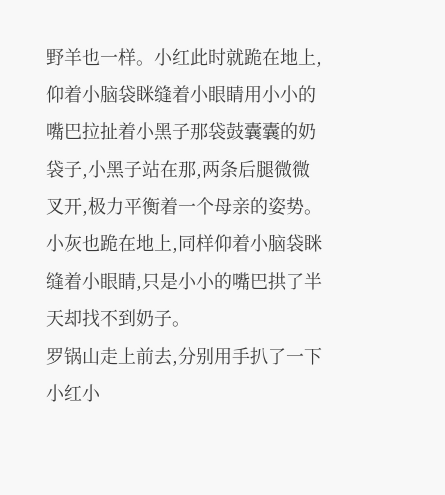野羊也一样。小红此时就跪在地上,仰着小脑袋眯缝着小眼睛用小小的嘴巴拉扯着小黑子那袋鼓囊囊的奶袋子,小黑子站在那,两条后腿微微叉开,极力平衡着一个母亲的姿势。小灰也跪在地上,同样仰着小脑袋眯缝着小眼睛,只是小小的嘴巴拱了半天却找不到奶子。
罗锅山走上前去,分别用手扒了一下小红小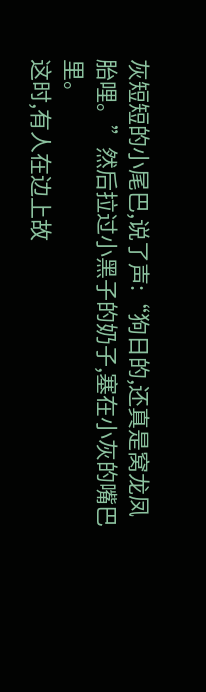灰短短的小尾巴,说了声:“狗日的,还真是窝龙凤胎哩。”然后拉过小黑子的奶子,塞在小灰的嘴巴里。
这时,有人在边上故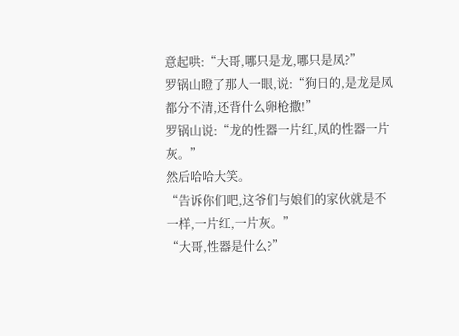意起哄:“大哥,哪只是龙,哪只是凤?”
罗锅山瞪了那人一眼,说:“狗日的,是龙是凤都分不清,还背什么卵枪撒!”
罗锅山说:“龙的性器一片红,凤的性器一片灰。”
然后哈哈大笑。
“告诉你们吧,这爷们与娘们的家伙就是不一样,一片红,一片灰。”
“大哥,性器是什么?”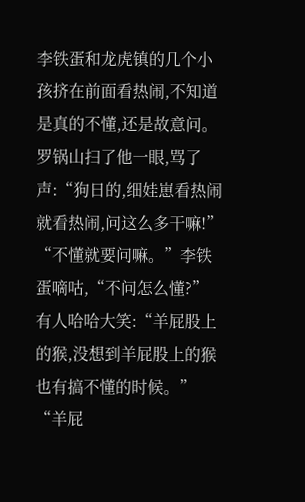李铁蛋和龙虎镇的几个小孩挤在前面看热闹,不知道是真的不懂,还是故意问。罗锅山扫了他一眼,骂了声:“狗日的,细娃崽看热闹就看热闹,问这么多干嘛!”
“不懂就要问嘛。”李铁蛋嘀咕,“不问怎么懂?”
有人哈哈大笑:“羊屁股上的猴,没想到羊屁股上的猴也有搞不懂的时候。”
“羊屁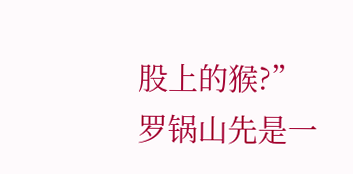股上的猴?”
罗锅山先是一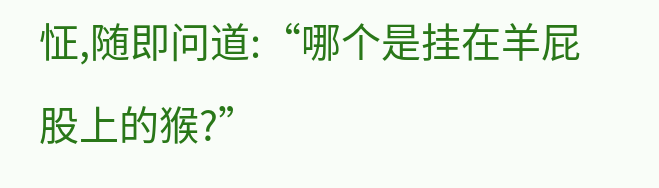怔,随即问道:“哪个是挂在羊屁股上的猴?”